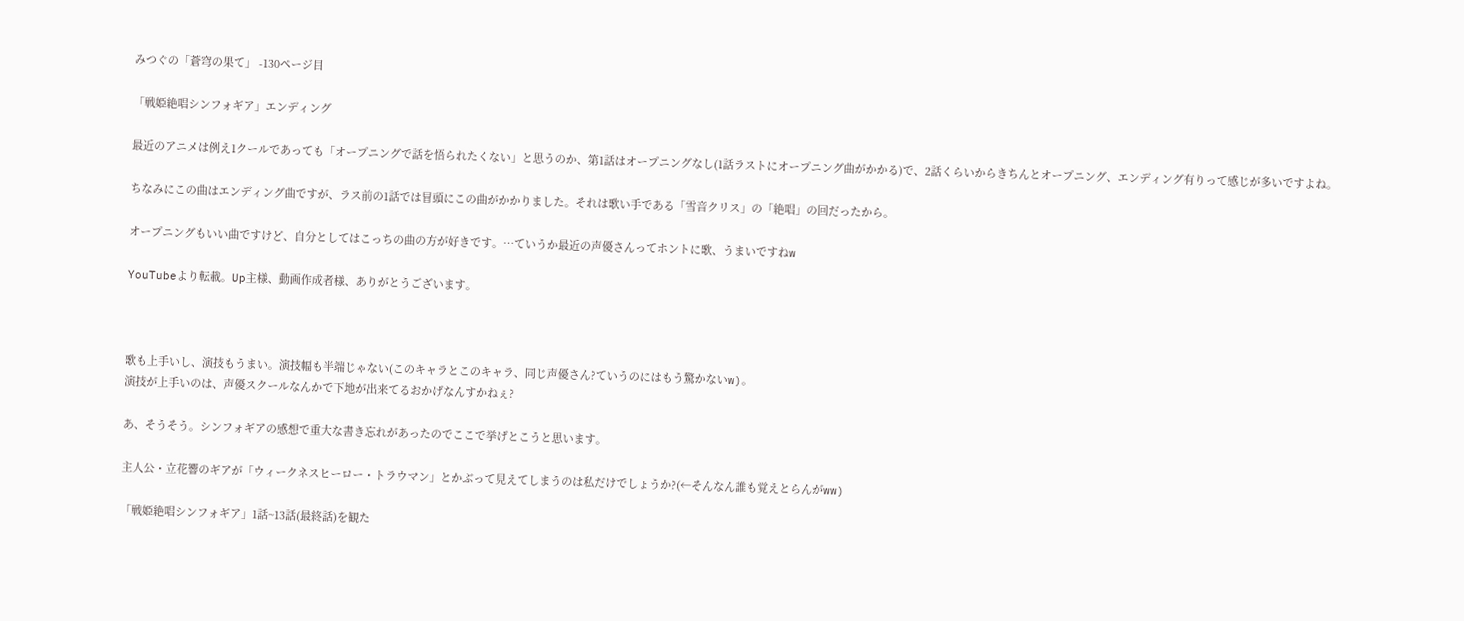みつぐの「蒼穹の果て」 -130ページ目

「戦姫絶唱シンフォギア」エンディング

最近のアニメは例え1クールであっても「オープニングで話を悟られたくない」と思うのか、第1話はオープニングなし(1話ラストにオープニング曲がかかる)で、2話くらいからきちんとオープニング、エンディング有りって感じが多いですよね。

ちなみにこの曲はエンディング曲ですが、ラス前の1話では冒頭にこの曲がかかりました。それは歌い手である「雪音クリス」の「絶唱」の回だったから。

オープニングもいい曲ですけど、自分としてはこっちの曲の方が好きです。…ていうか最近の声優さんってホントに歌、うまいですねw

YouTubeより転載。Up主様、動画作成者様、ありがとうございます。



歌も上手いし、演技もうまい。演技幅も半端じゃない(このキャラとこのキャラ、同じ声優さん?ていうのにはもう驚かないw)。
演技が上手いのは、声優スクールなんかで下地が出来てるおかげなんすかねぇ?

あ、そうそう。シンフォギアの感想で重大な書き忘れがあったのでここで挙げとこうと思います。

主人公・立花響のギアが「ウィークネスヒーロー・トラウマン」とかぶって見えてしまうのは私だけでしょうか?(←そんなん誰も覚えとらんがww)

「戦姫絶唱シンフォギア」1話~13話(最終話)を観た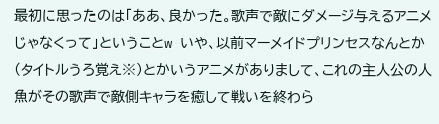最初に思ったのは「ああ、良かった。歌声で敵にダメージ与えるアニメじゃなくって」ということw いや、以前マーメイドプリンセスなんとか(タイトルうろ覚え※)とかいうアニメがありまして、これの主人公の人魚がその歌声で敵側キャラを癒して戦いを終わら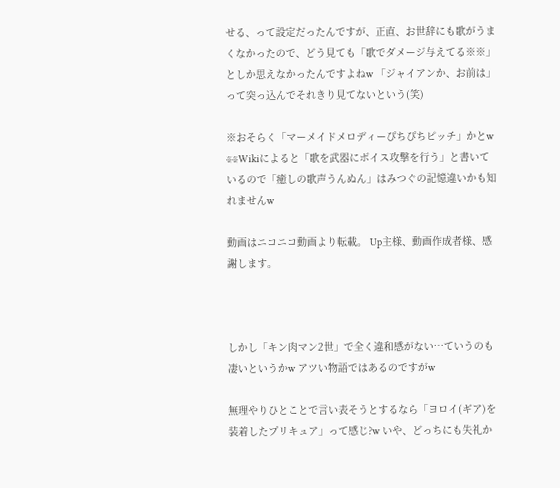せる、って設定だったんですが、正直、お世辞にも歌がうまくなかったので、どう見ても「歌でダメージ与えてる※※」としか思えなかったんですよねw 「ジャイアンか、お前は」って突っ込んでそれきり見てないという(笑)

※おそらく「マーメイドメロディーぴちぴちピッチ」かとw
※※Wikiによると「歌を武器にボイス攻撃を行う」と書いているので「癒しの歌声うんぬん」はみつぐの記憶違いかも知れませんw

動画はニコニコ動画より転載。 Up主様、動画作成者様、感謝します。



しかし「キン肉マン2世」で全く違和感がない…ていうのも凄いというかw アツい物語ではあるのですがw

無理やりひとことで言い表そうとするなら「ヨロイ(ギア)を装着したプリキュア」って感じ?w いや、どっちにも失礼か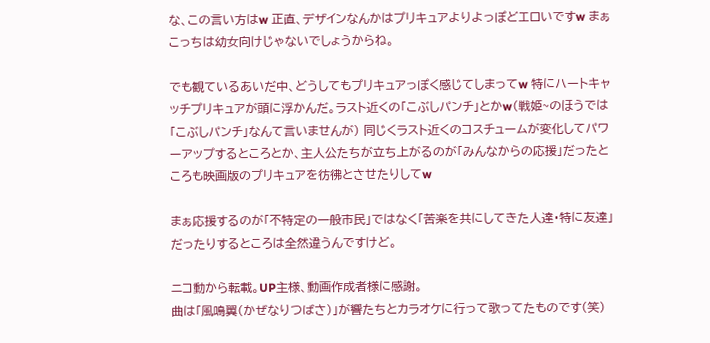な、この言い方はw 正直、デザインなんかはプリキュアよりよっぽどエロいですw まぁこっちは幼女向けじゃないでしょうからね。

でも観ているあいだ中、どうしてもプリキュアっぽく感じてしまってw 特にハートキャッチプリキュアが頭に浮かんだ。ラスト近くの「こぶしパンチ」とかw(戦姫~のほうでは「こぶしパンチ」なんて言いませんが) 同じくラスト近くのコスチュームが変化してパワーアップするところとか、主人公たちが立ち上がるのが「みんなからの応援」だったところも映画版のプリキュアを彷彿とさせたりしてw

まぁ応援するのが「不特定の一般市民」ではなく「苦楽を共にしてきた人達・特に友達」だったりするところは全然違うんですけど。

ニコ動から転載。UP主様、動画作成者様に感謝。
曲は「風鳴翼(かぜなりつばさ)」が響たちとカラオケに行って歌ってたものです(笑)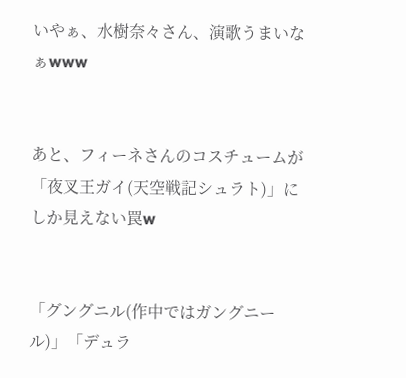いやぁ、水樹奈々さん、演歌うまいなぁwww


あと、フィーネさんのコスチュームが「夜叉王ガイ(天空戦記シュラト)」にしか見えない罠w


「グングニル(作中ではガングニール)」「デュラ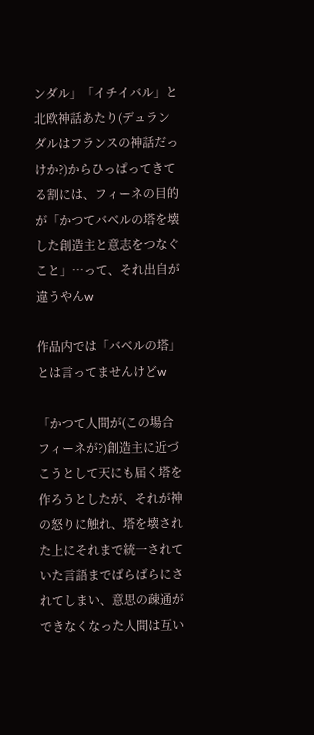ンダル」「イチイバル」と北欧神話あたり(デュランダルはフランスの神話だっけか?)からひっぱってきてる割には、フィーネの目的が「かつてバベルの塔を壊した創造主と意志をつなぐこと」…って、それ出自が違うやんw

作品内では「バベルの塔」とは言ってませんけどw

「かつて人間が(この場合フィーネが?)創造主に近づこうとして天にも届く塔を作ろうとしたが、それが神の怒りに触れ、塔を壊された上にそれまで統一されていた言語までばらばらにされてしまい、意思の疎通ができなくなった人間は互い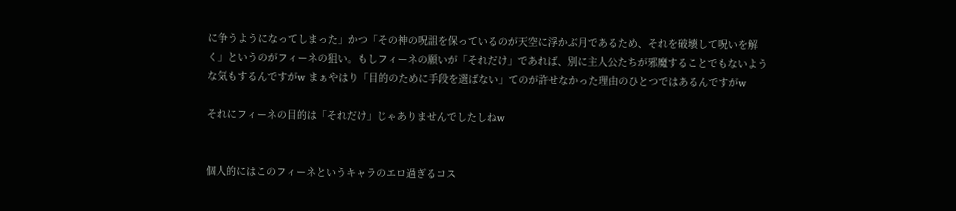に争うようになってしまった」かつ「その神の呪詛を保っているのが天空に浮かぶ月であるため、それを破壊して呪いを解く」というのがフィーネの狙い。もしフィーネの願いが「それだけ」であれば、別に主人公たちが邪魔することでもないような気もするんですがw まぁやはり「目的のために手段を選ばない」てのが許せなかった理由のひとつではあるんですがw

それにフィーネの目的は「それだけ」じゃありませんでしたしねw


個人的にはこのフィーネというキャラのエロ過ぎるコス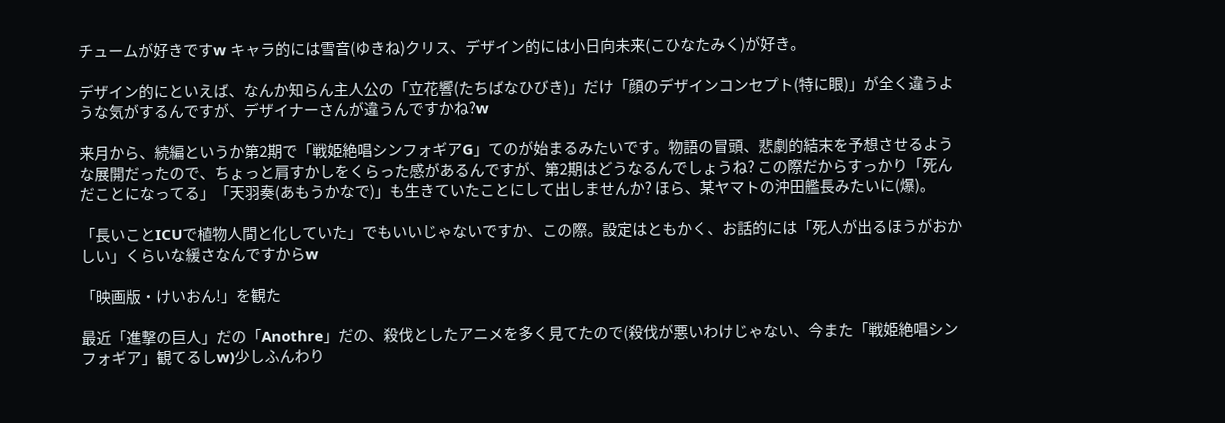チュームが好きですw キャラ的には雪音(ゆきね)クリス、デザイン的には小日向未来(こひなたみく)が好き。

デザイン的にといえば、なんか知らん主人公の「立花響(たちばなひびき)」だけ「顔のデザインコンセプト(特に眼)」が全く違うような気がするんですが、デザイナーさんが違うんですかね?w

来月から、続編というか第2期で「戦姫絶唱シンフォギアG」てのが始まるみたいです。物語の冒頭、悲劇的結末を予想させるような展開だったので、ちょっと肩すかしをくらった感があるんですが、第2期はどうなるんでしょうね? この際だからすっかり「死んだことになってる」「天羽奏(あもうかなで)」も生きていたことにして出しませんか? ほら、某ヤマトの沖田艦長みたいに(爆)。

「長いことICUで植物人間と化していた」でもいいじゃないですか、この際。設定はともかく、お話的には「死人が出るほうがおかしい」くらいな緩さなんですからw

「映画版・けいおん!」を観た

最近「進撃の巨人」だの「Anothre」だの、殺伐としたアニメを多く見てたので(殺伐が悪いわけじゃない、今また「戦姫絶唱シンフォギア」観てるしw)少しふんわり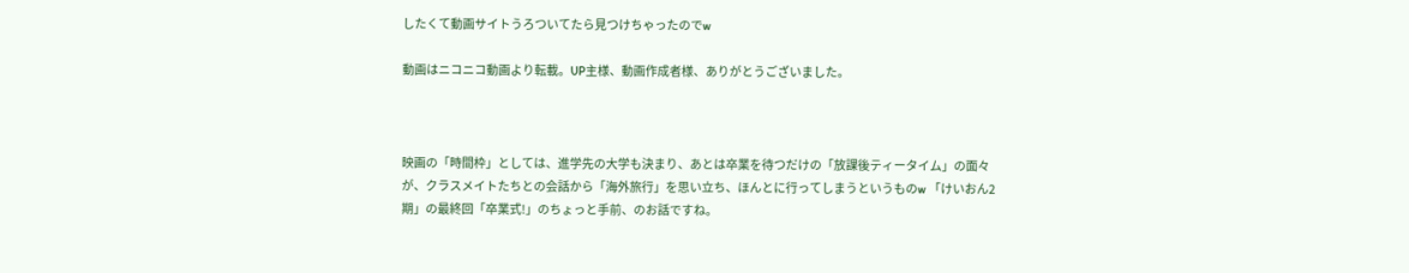したくて動画サイトうろついてたら見つけちゃったのでw

動画はニコニコ動画より転載。UP主様、動画作成者様、ありがとうございました。



映画の「時間枠」としては、進学先の大学も決まり、あとは卒業を待つだけの「放課後ティータイム」の面々が、クラスメイトたちとの会話から「海外旅行」を思い立ち、ほんとに行ってしまうというものw 「けいおん2期」の最終回「卒業式!」のちょっと手前、のお話ですね。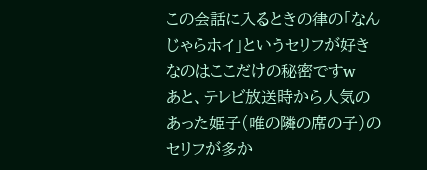この会話に入るときの律の「なんじゃらホイ」というセリフが好きなのはここだけの秘密ですw
あと、テレビ放送時から人気のあった姫子(唯の隣の席の子)のセリフが多か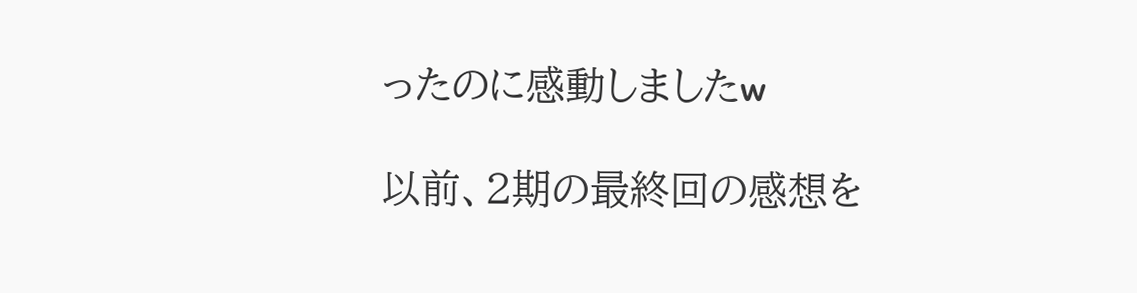ったのに感動しましたw

以前、2期の最終回の感想を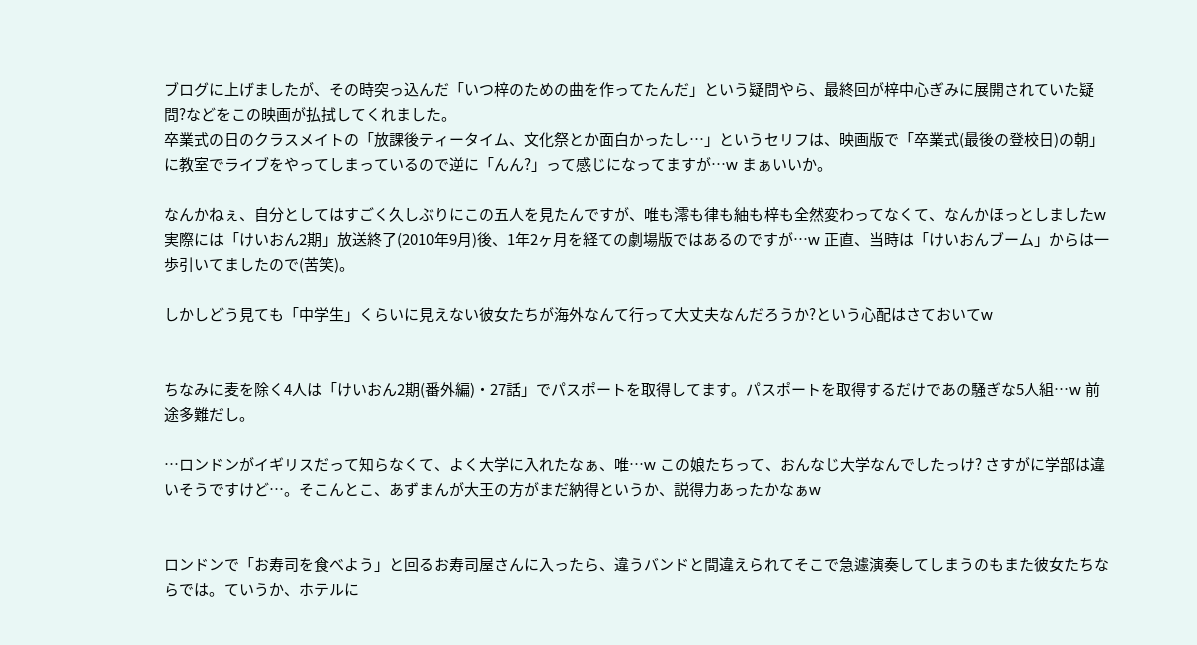ブログに上げましたが、その時突っ込んだ「いつ梓のための曲を作ってたんだ」という疑問やら、最終回が梓中心ぎみに展開されていた疑問?などをこの映画が払拭してくれました。
卒業式の日のクラスメイトの「放課後ティータイム、文化祭とか面白かったし…」というセリフは、映画版で「卒業式(最後の登校日)の朝」に教室でライブをやってしまっているので逆に「んん?」って感じになってますが…w まぁいいか。

なんかねぇ、自分としてはすごく久しぶりにこの五人を見たんですが、唯も澪も律も紬も梓も全然変わってなくて、なんかほっとしましたw 実際には「けいおん2期」放送終了(2010年9月)後、1年2ヶ月を経ての劇場版ではあるのですが…w 正直、当時は「けいおんブーム」からは一歩引いてましたので(苦笑)。

しかしどう見ても「中学生」くらいに見えない彼女たちが海外なんて行って大丈夫なんだろうか?という心配はさておいてw


ちなみに麦を除く4人は「けいおん2期(番外編)・27話」でパスポートを取得してます。パスポートを取得するだけであの騒ぎな5人組…w 前途多難だし。

…ロンドンがイギリスだって知らなくて、よく大学に入れたなぁ、唯…w この娘たちって、おんなじ大学なんでしたっけ? さすがに学部は違いそうですけど…。そこんとこ、あずまんが大王の方がまだ納得というか、説得力あったかなぁw


ロンドンで「お寿司を食べよう」と回るお寿司屋さんに入ったら、違うバンドと間違えられてそこで急遽演奏してしまうのもまた彼女たちならでは。ていうか、ホテルに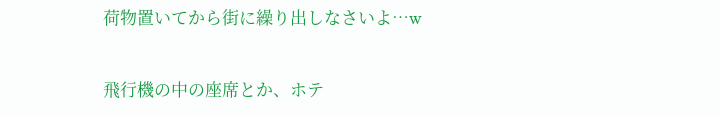荷物置いてから街に繰り出しなさいよ…w

飛行機の中の座席とか、ホテ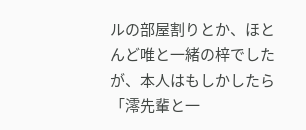ルの部屋割りとか、ほとんど唯と一緒の梓でしたが、本人はもしかしたら「澪先輩と一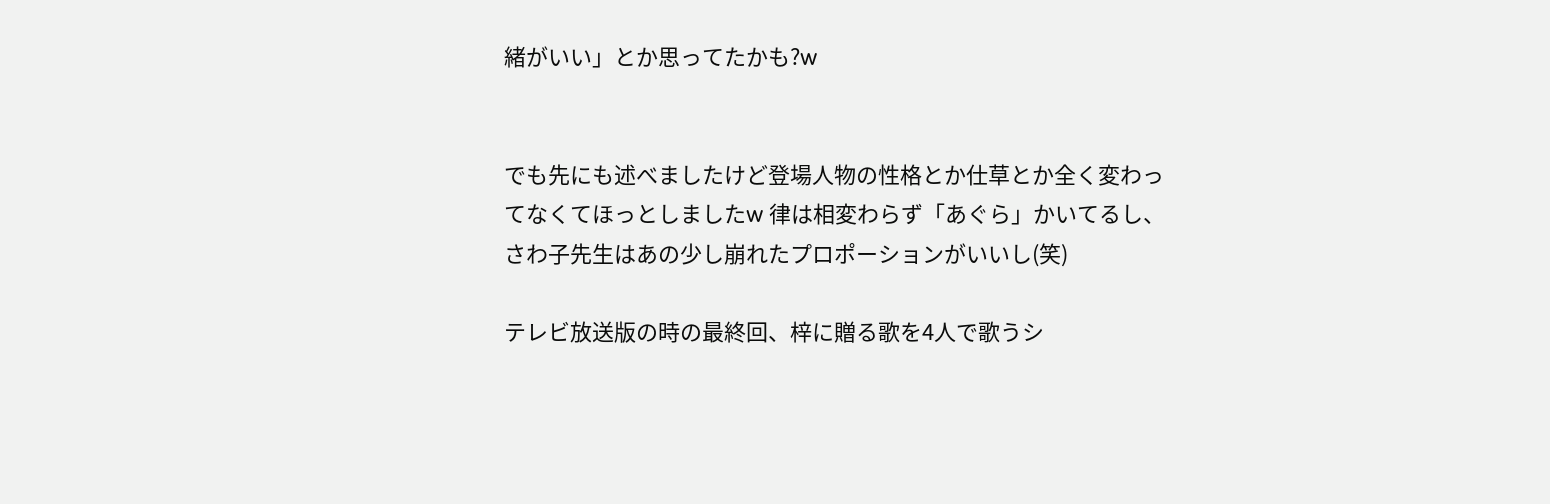緒がいい」とか思ってたかも?w


でも先にも述べましたけど登場人物の性格とか仕草とか全く変わってなくてほっとしましたw 律は相変わらず「あぐら」かいてるし、さわ子先生はあの少し崩れたプロポーションがいいし(笑)

テレビ放送版の時の最終回、梓に贈る歌を4人で歌うシ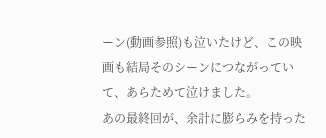ーン(動画参照)も泣いたけど、この映画も結局そのシーンにつながっていて、あらためて泣けました。
あの最終回が、余計に膨らみを持った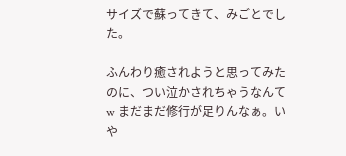サイズで蘇ってきて、みごとでした。

ふんわり癒されようと思ってみたのに、つい泣かされちゃうなんてw まだまだ修行が足りんなぁ。いや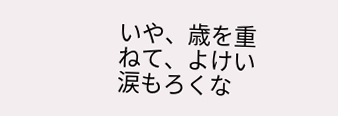いや、歳を重ねて、よけい涙もろくな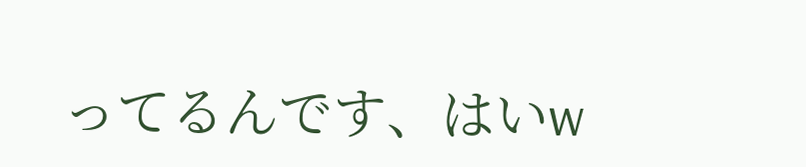ってるんです、はいw